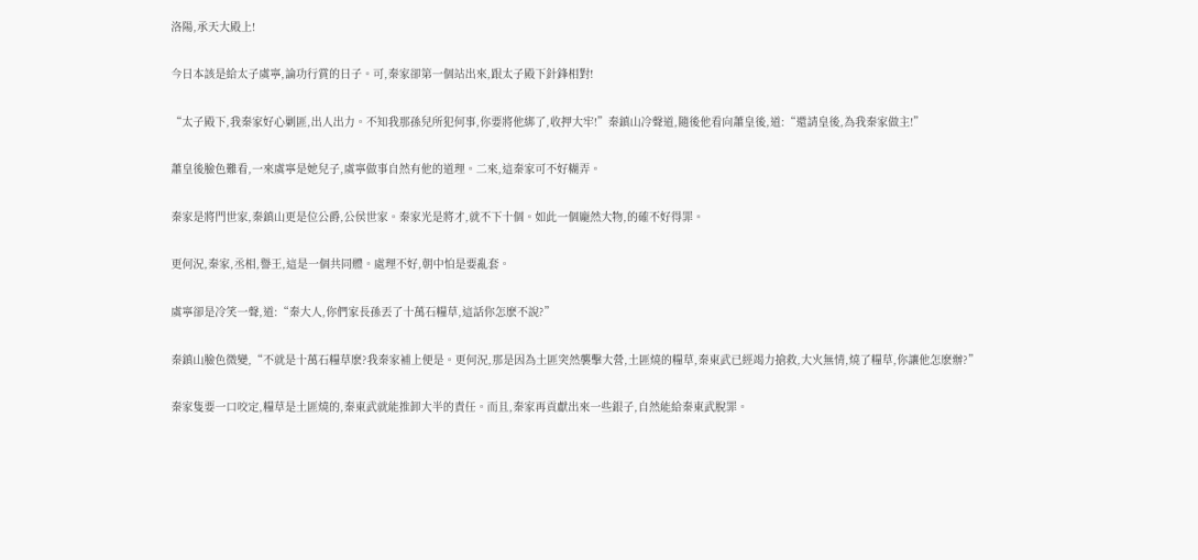洛陽,承天大殿上!

今日本該是給太子虞寧,論功行賞的日子。可,秦家卻第一個站出來,跟太子殿下針鋒相對!

“太子殿下,我秦家好心剿匪,出人出力。不知我那孫兒所犯何事,你要將他綁了,收押大牢!”秦鎮山冷聲道,隨後他看向蕭皇後,道:“還請皇後,為我秦家做主!”

蕭皇後臉色難看,一來虞寧是她兒子,虞寧做事自然有他的道理。二來,這秦家可不好糊弄。

秦家是將門世家,秦鎮山更是位公爵,公侯世家。秦家光是將才,就不下十個。如此一個龐然大物,的確不好得罪。

更何況,秦家,丞相,譽王,這是一個共同體。處理不好,朝中怕是要亂套。

虞寧卻是冷笑一聲,道:“秦大人,你們家長孫丟了十萬石糧草,這話你怎麽不說?”

秦鎮山臉色微變,“不就是十萬石糧草麽?我秦家補上便是。更何況,那是因為土匪突然襲擊大營,土匪燒的糧草,秦東武已經竭力搶救,大火無情,燒了糧草,你讓他怎麽辦?”

秦家隻要一口咬定,糧草是土匪燒的,秦東武就能推卸大半的責任。而且,秦家再貢獻出來一些銀子,自然能給秦東武脫罪。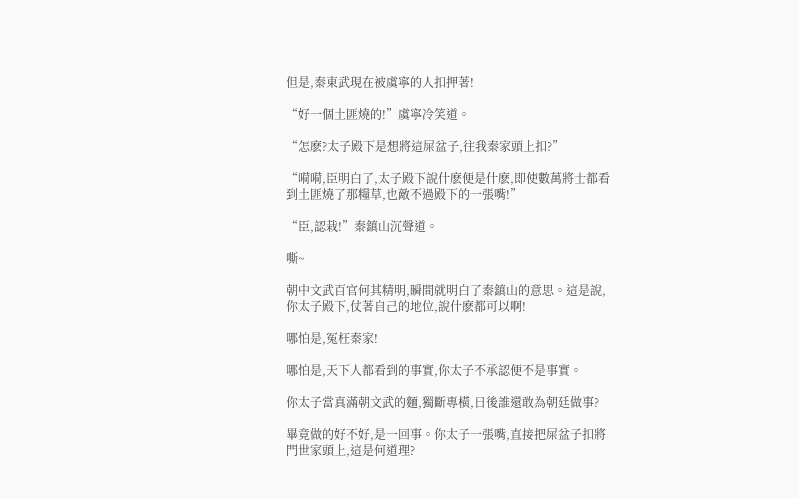但是,秦東武現在被虞寧的人扣押著!

“好一個土匪燒的!”虞寧冷笑道。

“怎麽?太子殿下是想將這屎盆子,往我秦家頭上扣?”

“嗬嗬,臣明白了,太子殿下說什麽便是什麽,即使數萬將士都看到土匪燒了那糧草,也敵不過殿下的一張嘴!”

“臣,認栽!”秦鎮山沉聲道。

嘶~

朝中文武百官何其精明,瞬間就明白了秦鎮山的意思。這是說,你太子殿下,仗著自己的地位,說什麽都可以啊!

哪怕是,冤枉秦家!

哪怕是,天下人都看到的事實,你太子不承認便不是事實。

你太子當真滿朝文武的麵,獨斷專橫,日後誰還敢為朝廷做事?

畢竟做的好不好,是一回事。你太子一張嘴,直接把屎盆子扣將門世家頭上,這是何道理?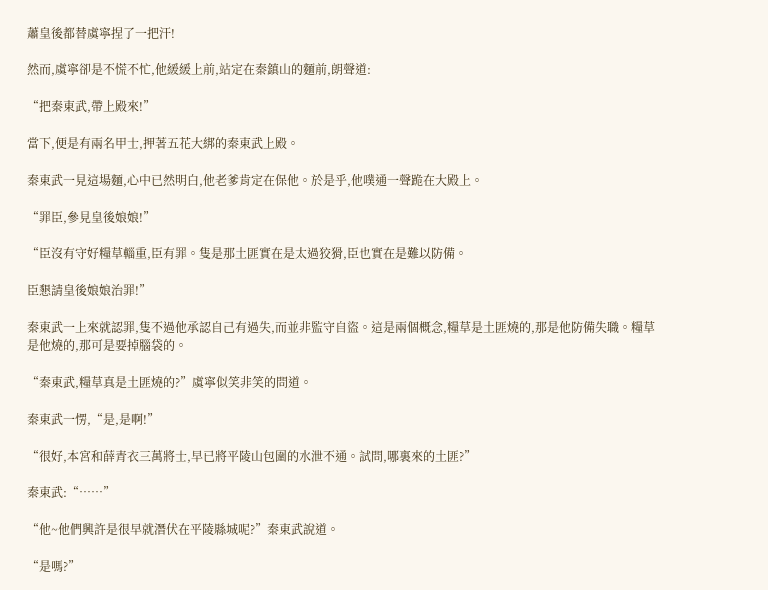蕭皇後都替虞寧捏了一把汗!

然而,虞寧卻是不慌不忙,他緩緩上前,站定在秦鎮山的麵前,朗聲道:

“把秦東武,帶上殿來!”

當下,便是有兩名甲士,押著五花大綁的秦東武上殿。

秦東武一見這場麵,心中已然明白,他老爹肯定在保他。於是乎,他噗通一聲跪在大殿上。

“罪臣,參見皇後娘娘!”

“臣沒有守好糧草輜重,臣有罪。隻是那土匪實在是太過狡猾,臣也實在是難以防備。

臣懇請皇後娘娘治罪!”

秦東武一上來就認罪,隻不過他承認自己有過失,而並非監守自盜。這是兩個概念,糧草是土匪燒的,那是他防備失職。糧草是他燒的,那可是要掉腦袋的。

“秦東武,糧草真是土匪燒的?”虞寧似笑非笑的問道。

秦東武一愣,“是,是啊!”

“很好,本宮和薛青衣三萬將士,早已將平陵山包圍的水泄不通。試問,哪裏來的土匪?”

秦東武:“……”

“他~他們興許是很早就潛伏在平陵縣城呢?”秦東武說道。

“是嗎?”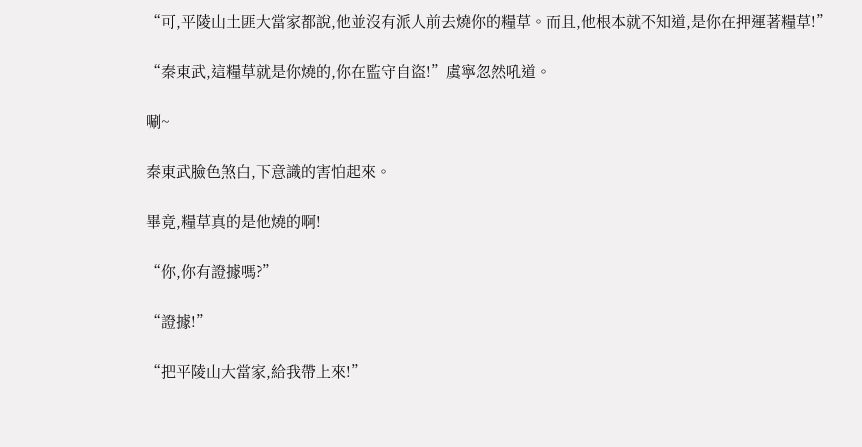“可,平陵山土匪大當家都說,他並沒有派人前去燒你的糧草。而且,他根本就不知道,是你在押運著糧草!”

“秦東武,這糧草就是你燒的,你在監守自盜!”虞寧忽然吼道。

唰~

秦東武臉色煞白,下意識的害怕起來。

畢竟,糧草真的是他燒的啊!

“你,你有證據嗎?”

“證據!”

“把平陵山大當家,給我帶上來!”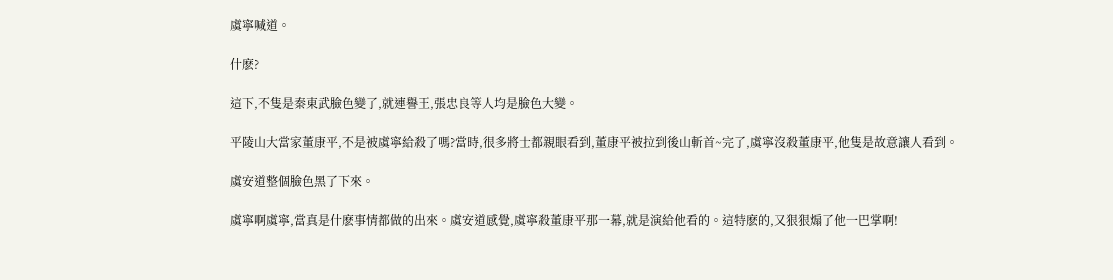虞寧喊道。

什麽?

這下,不隻是秦東武臉色變了,就連譽王,張忠良等人均是臉色大變。

平陵山大當家董康平,不是被虞寧給殺了嗎?當時,很多將士都親眼看到,董康平被拉到後山斬首~完了,虞寧沒殺董康平,他隻是故意讓人看到。

虞安道整個臉色黑了下來。

虞寧啊虞寧,當真是什麽事情都做的出來。虞安道感覺,虞寧殺董康平那一幕,就是演給他看的。這特麽的,又狠狠煽了他一巴掌啊!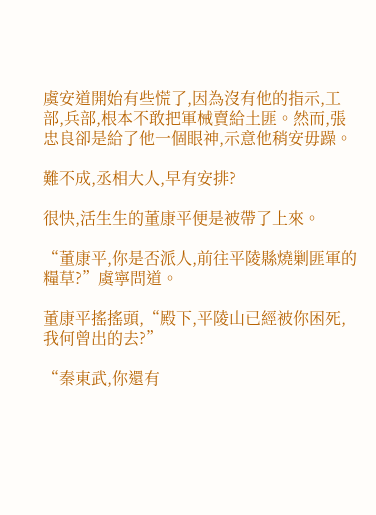虞安道開始有些慌了,因為沒有他的指示,工部,兵部,根本不敢把軍械賣給土匪。然而,張忠良卻是給了他一個眼神,示意他稍安毋躁。

難不成,丞相大人,早有安排?

很快,活生生的董康平便是被帶了上來。

“董康平,你是否派人,前往平陵縣燒剿匪軍的糧草?”虞寧問道。

董康平搖搖頭,“殿下,平陵山已經被你困死,我何曾出的去?”

“秦東武,你還有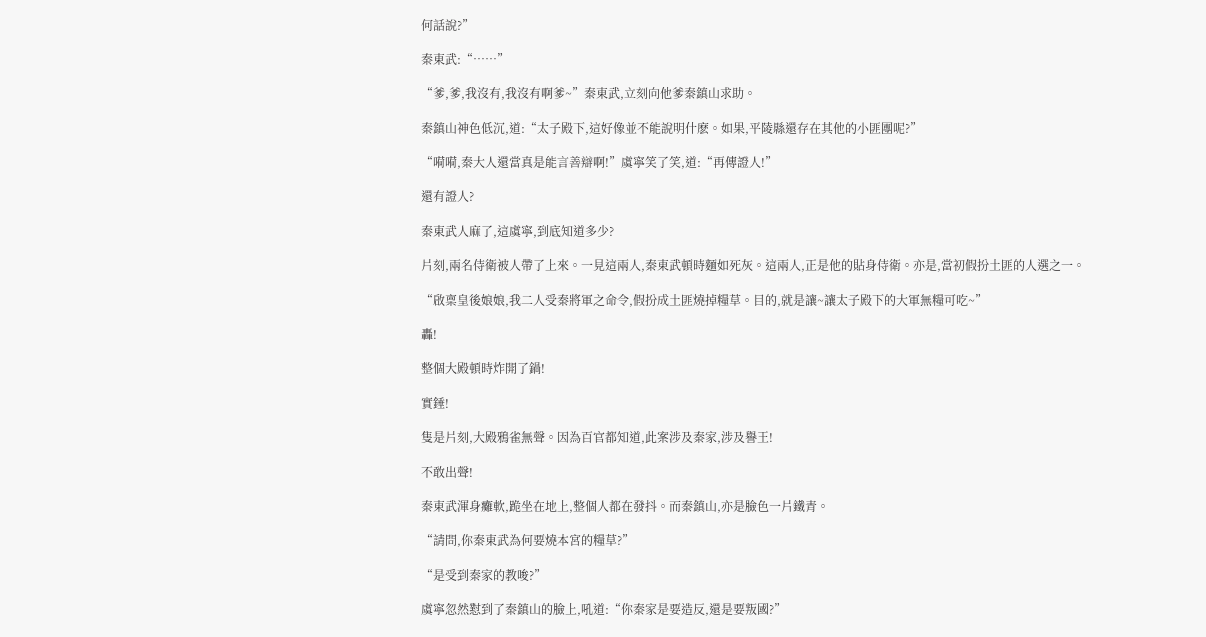何話說?”

秦東武:“……”

“爹,爹,我沒有,我沒有啊爹~”秦東武,立刻向他爹秦鎮山求助。

秦鎮山神色低沉,道:“太子殿下,這好像並不能說明什麽。如果,平陵縣還存在其他的小匪團呢?”

“嗬嗬,秦大人還當真是能言善辯啊!”虞寧笑了笑,道:“再傳證人!”

還有證人?

秦東武人麻了,這虞寧,到底知道多少?

片刻,兩名侍衛被人帶了上來。一見這兩人,秦東武頓時麵如死灰。這兩人,正是他的貼身侍衛。亦是,當初假扮土匪的人選之一。

“啟稟皇後娘娘,我二人受秦將軍之命令,假扮成土匪燒掉糧草。目的,就是讓~讓太子殿下的大軍無糧可吃~”

轟!

整個大殿頓時炸開了鍋!

實錘!

隻是片刻,大殿鴉雀無聲。因為百官都知道,此案涉及秦家,涉及譽王!

不敢出聲!

秦東武渾身癱軟,跪坐在地上,整個人都在發抖。而秦鎮山,亦是臉色一片鐵青。

“請問,你秦東武為何要燒本宮的糧草?”

“是受到秦家的教唆?”

虞寧忽然懟到了秦鎮山的臉上,吼道:“你秦家是要造反,還是要叛國?”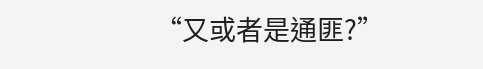“又或者是通匪?”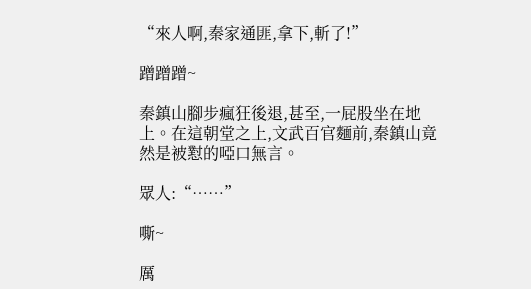“來人啊,秦家通匪,拿下,斬了!”

蹭蹭蹭~

秦鎮山腳步瘋狂後退,甚至,一屁股坐在地上。在這朝堂之上,文武百官麵前,秦鎮山竟然是被懟的啞口無言。

眾人:“……”

嘶~

厲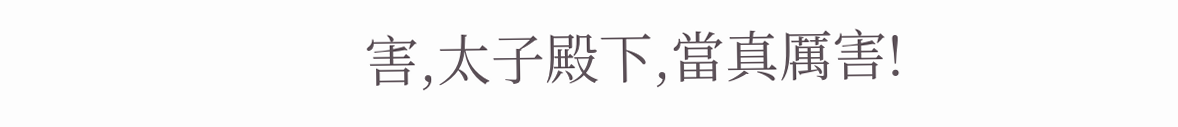害,太子殿下,當真厲害!